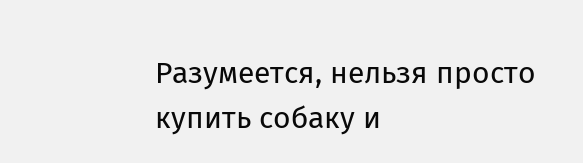Разумеется, нельзя просто купить собаку и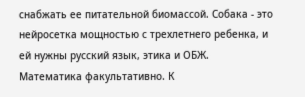снабжать ее питательной биомассой. Собака - это нейросетка мощностью с трехлетнего ребенка, и ей нужны русский язык, этика и ОБЖ. Математика факультативно. К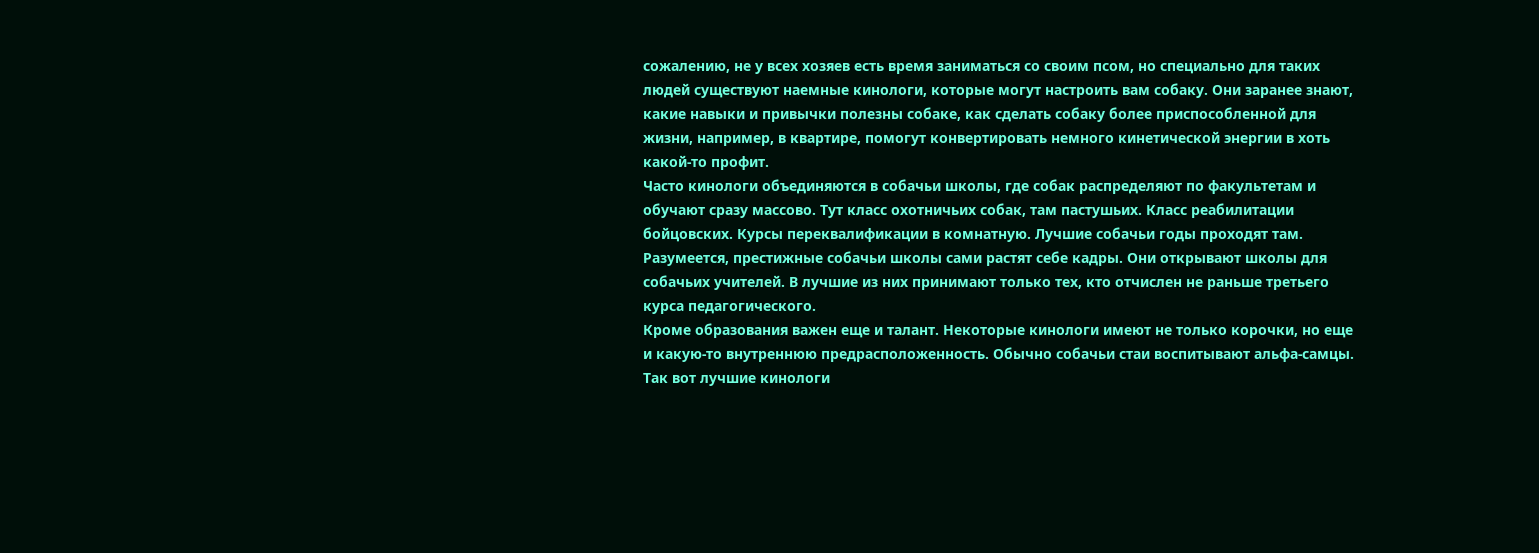сожалению, не у всех хозяев есть время заниматься со своим псом, но специально для таких людей существуют наемные кинологи, которые могут настроить вам собаку. Они заранее знают, какие навыки и привычки полезны собаке, как сделать собаку более приспособленной для жизни, например, в квартире, помогут конвертировать немного кинетической энергии в хоть какой-то профит.
Часто кинологи объединяются в собачьи школы, где собак распределяют по факультетам и обучают сразу массово. Тут класс охотничьих собак, там пастушьих. Класс реабилитации бойцовских. Курсы переквалификации в комнатную. Лучшие собачьи годы проходят там.
Разумеется, престижные собачьи школы сами растят себе кадры. Они открывают школы для собачьих учителей. В лучшие из них принимают только тех, кто отчислен не раньше третьего курса педагогического.
Кроме образования важен еще и талант. Некоторые кинологи имеют не только корочки, но еще и какую-то внутреннюю предрасположенность. Обычно собачьи стаи воспитывают альфа-самцы. Так вот лучшие кинологи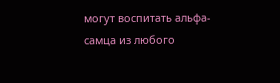могут воспитать альфа-самца из любого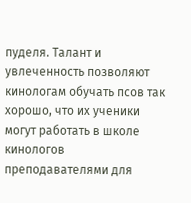пуделя. Талант и увлеченность позволяют кинологам обучать псов так хорошо, что их ученики могут работать в школе кинологов преподавателями для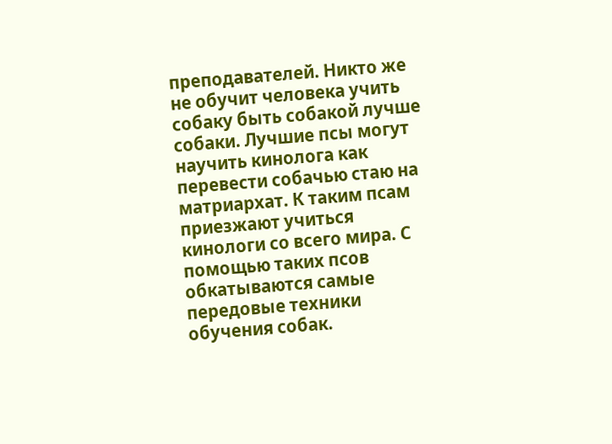преподавателей. Никто же не обучит человека учить собаку быть собакой лучше собаки. Лучшие псы могут научить кинолога как перевести собачью стаю на матриархат. К таким псам приезжают учиться кинологи со всего мира. С помощью таких псов обкатываются самые передовые техники обучения собак.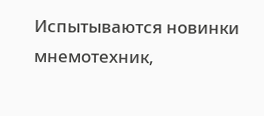Испытываются новинки мнемотехник,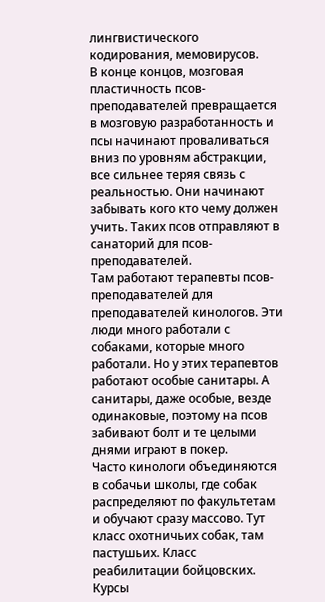лингвистического кодирования, мемовирусов.
В конце концов, мозговая пластичность псов-преподавателей превращается в мозговую разработанность и псы начинают проваливаться вниз по уровням абстракции, все сильнее теряя связь с реальностью. Они начинают забывать кого кто чему должен учить. Таких псов отправляют в санаторий для псов-преподавателей.
Там работают терапевты псов-преподавателей для преподавателей кинологов. Эти люди много работали с собаками, которые много работали. Но у этих терапевтов работают особые санитары. А санитары, даже особые, везде одинаковые, поэтому на псов забивают болт и те целыми днями играют в покер.
Часто кинологи объединяются в собачьи школы, где собак распределяют по факультетам и обучают сразу массово. Тут класс охотничьих собак, там пастушьих. Класс реабилитации бойцовских. Курсы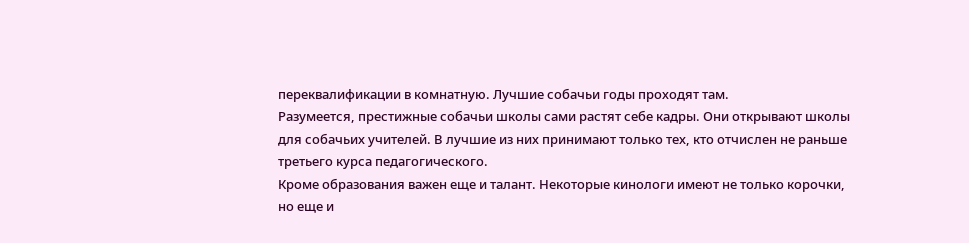переквалификации в комнатную. Лучшие собачьи годы проходят там.
Разумеется, престижные собачьи школы сами растят себе кадры. Они открывают школы для собачьих учителей. В лучшие из них принимают только тех, кто отчислен не раньше третьего курса педагогического.
Кроме образования важен еще и талант. Некоторые кинологи имеют не только корочки, но еще и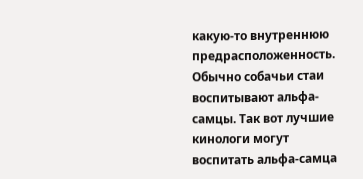какую-то внутреннюю предрасположенность. Обычно собачьи стаи воспитывают альфа-самцы. Так вот лучшие кинологи могут воспитать альфа-самца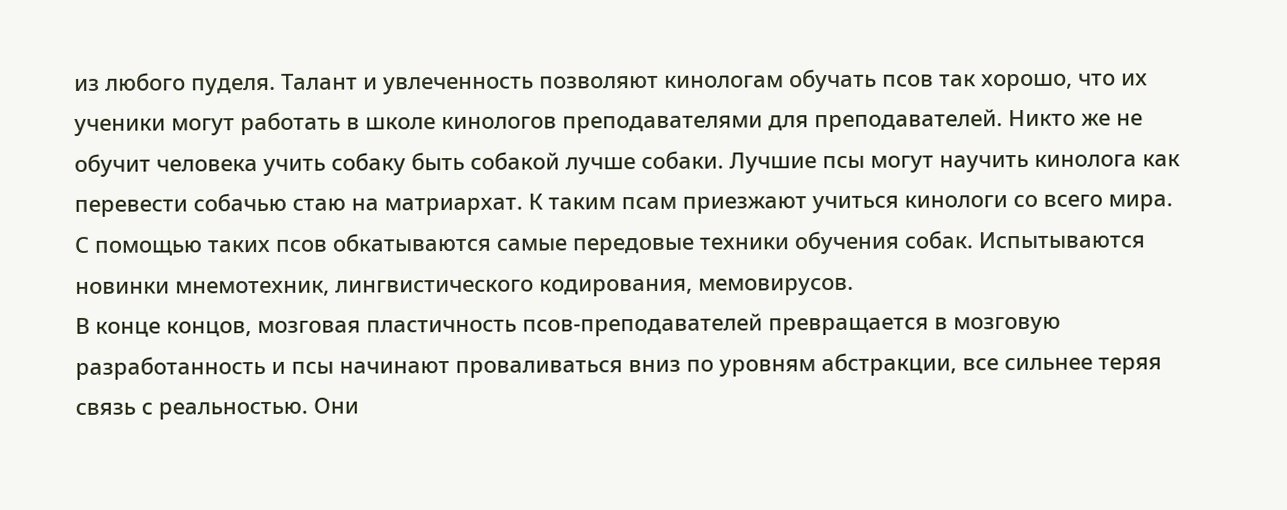из любого пуделя. Талант и увлеченность позволяют кинологам обучать псов так хорошо, что их ученики могут работать в школе кинологов преподавателями для преподавателей. Никто же не обучит человека учить собаку быть собакой лучше собаки. Лучшие псы могут научить кинолога как перевести собачью стаю на матриархат. К таким псам приезжают учиться кинологи со всего мира. С помощью таких псов обкатываются самые передовые техники обучения собак. Испытываются новинки мнемотехник, лингвистического кодирования, мемовирусов.
В конце концов, мозговая пластичность псов-преподавателей превращается в мозговую разработанность и псы начинают проваливаться вниз по уровням абстракции, все сильнее теряя связь с реальностью. Они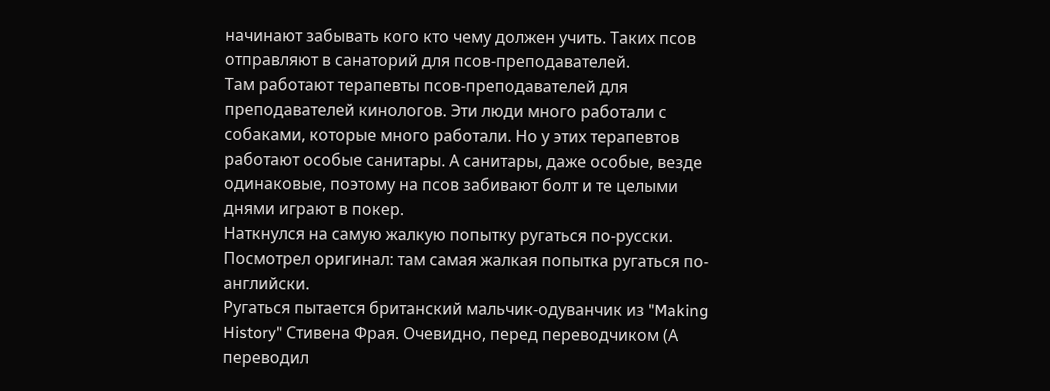начинают забывать кого кто чему должен учить. Таких псов отправляют в санаторий для псов-преподавателей.
Там работают терапевты псов-преподавателей для преподавателей кинологов. Эти люди много работали с собаками, которые много работали. Но у этих терапевтов работают особые санитары. А санитары, даже особые, везде одинаковые, поэтому на псов забивают болт и те целыми днями играют в покер.
Наткнулся на самую жалкую попытку ругаться по-русски. Посмотрел оригинал: там самая жалкая попытка ругаться по-английски.
Ругаться пытается британский мальчик-одуванчик из "Making History" Стивена Фрая. Очевидно, перед переводчиком (А переводил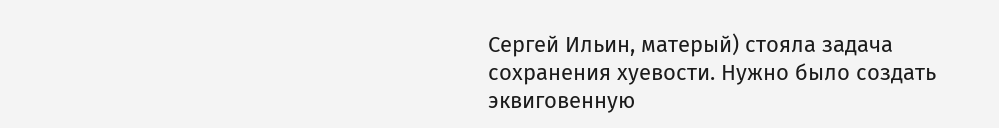Сергей Ильин, матерый) стояла задача сохранения хуевости. Нужно было создать эквиговенную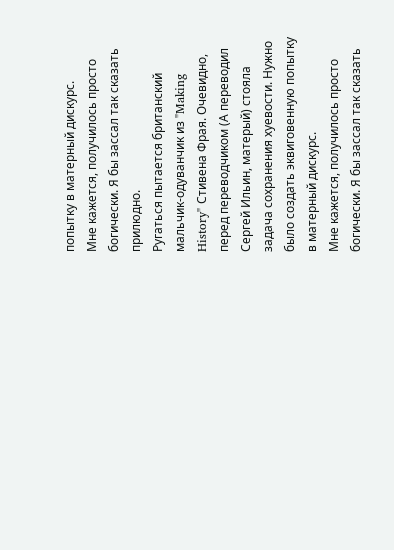попытку в матерный дискурс.
Мне кажется, получилось просто богически. Я бы зассал так сказать прилюдно.
Ругаться пытается британский мальчик-одуванчик из "Making History" Стивена Фрая. Очевидно, перед переводчиком (А переводил Сергей Ильин, матерый) стояла задача сохранения хуевости. Нужно было создать эквиговенную попытку в матерный дискурс.
Мне кажется, получилось просто богически. Я бы зассал так сказать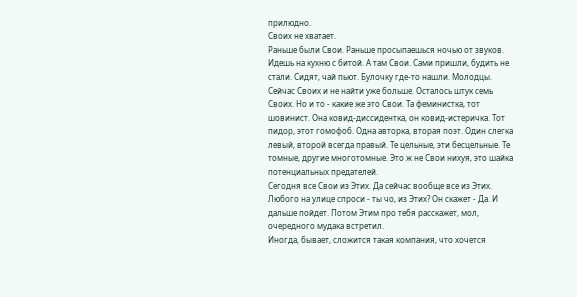прилюдно.
Своих не хватает.
Раньше были Свои. Раньше просыпаешься ночью от звуков. Идешь на кухню с битой. А там Свои. Сами пришли, будить не стали. Сидят, чай пьют. Булочку где-то нашли. Молодцы.
Сейчас Своих и не найти уже больше. Осталось штук семь Своих. Но и то - какие же это Свои. Та феминистка, тот шовинист. Она ковид-диссидентка, он ковид-истеричка. Тот пидор, этот гомофоб. Одна авторка, вторая поэт. Один слегка левый, второй всегда правый. Те цельные, эти бесцельные. Те томные, другие многотомные. Это ж не Свои нихуя, это шайка потенциальных предателей.
Сегодня все Свои из Этих. Да сейчас вообще все из Этих. Любого на улице спроси - ты чо, из Этих? Он скажет - Да. И дальше пойдет. Потом Этим про тебя расскажет, мол, очередного мудака встретил.
Иногда, бывает, сложится такая компания, что хочется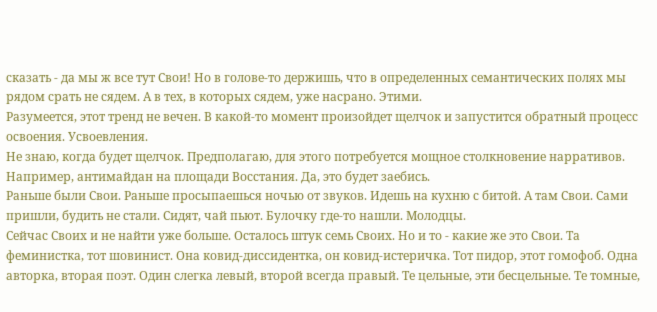сказать - да мы ж все тут Свои! Но в голове-то держишь, что в определенных семантических полях мы рядом срать не сядем. А в тех, в которых сядем, уже насрано. Этими.
Разумеется, этот тренд не вечен. В какой-то момент произойдет щелчок и запустится обратный процесс освоения. Усвоевления.
Не знаю, когда будет щелчок. Предполагаю, для этого потребуется мощное столкновение нарративов.
Например, антимайдан на площади Восстания. Да, это будет заебись.
Раньше были Свои. Раньше просыпаешься ночью от звуков. Идешь на кухню с битой. А там Свои. Сами пришли, будить не стали. Сидят, чай пьют. Булочку где-то нашли. Молодцы.
Сейчас Своих и не найти уже больше. Осталось штук семь Своих. Но и то - какие же это Свои. Та феминистка, тот шовинист. Она ковид-диссидентка, он ковид-истеричка. Тот пидор, этот гомофоб. Одна авторка, вторая поэт. Один слегка левый, второй всегда правый. Те цельные, эти бесцельные. Те томные,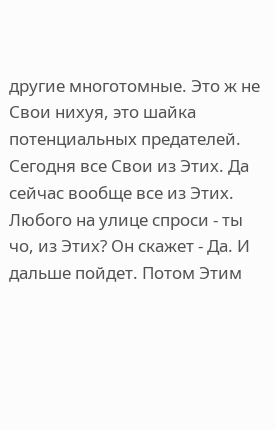другие многотомные. Это ж не Свои нихуя, это шайка потенциальных предателей.
Сегодня все Свои из Этих. Да сейчас вообще все из Этих. Любого на улице спроси - ты чо, из Этих? Он скажет - Да. И дальше пойдет. Потом Этим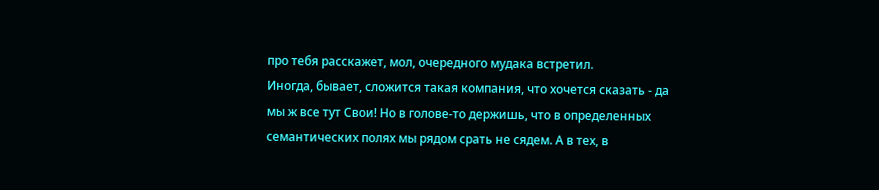про тебя расскажет, мол, очередного мудака встретил.
Иногда, бывает, сложится такая компания, что хочется сказать - да мы ж все тут Свои! Но в голове-то держишь, что в определенных семантических полях мы рядом срать не сядем. А в тех, в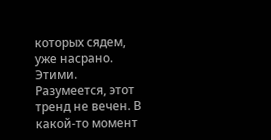которых сядем, уже насрано. Этими.
Разумеется, этот тренд не вечен. В какой-то момент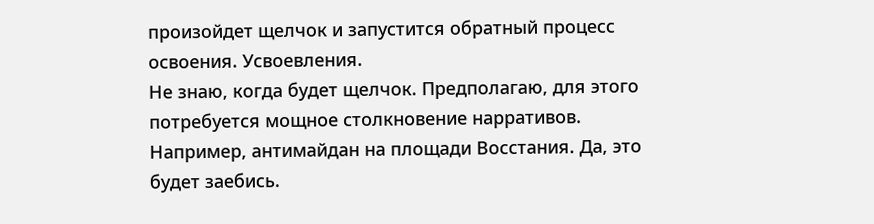произойдет щелчок и запустится обратный процесс освоения. Усвоевления.
Не знаю, когда будет щелчок. Предполагаю, для этого потребуется мощное столкновение нарративов.
Например, антимайдан на площади Восстания. Да, это будет заебись.